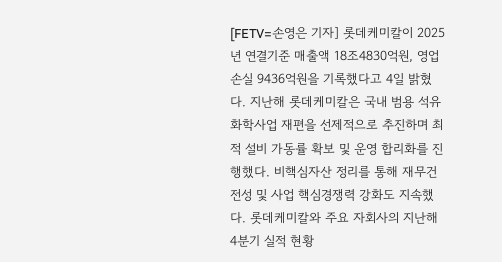[FETV=손영은 기자] 롯데케미칼이 2025년 연결기준 매출액 18조4830억원, 영업손실 9436억원을 기록했다고 4일 밝혔다. 지난해 롯데케미칼은 국내 범용 석유화학사업 재편을 선제적으로 추진하며 최적 설비 가동률 확보 및 운영 합리화를 진행했다. 비핵심자산 정리를 통해 재무건전성 및 사업 핵심경쟁력 강화도 지속했다. 롯데케미칼와 주요 자회사의 지난해 4분기 실적 현황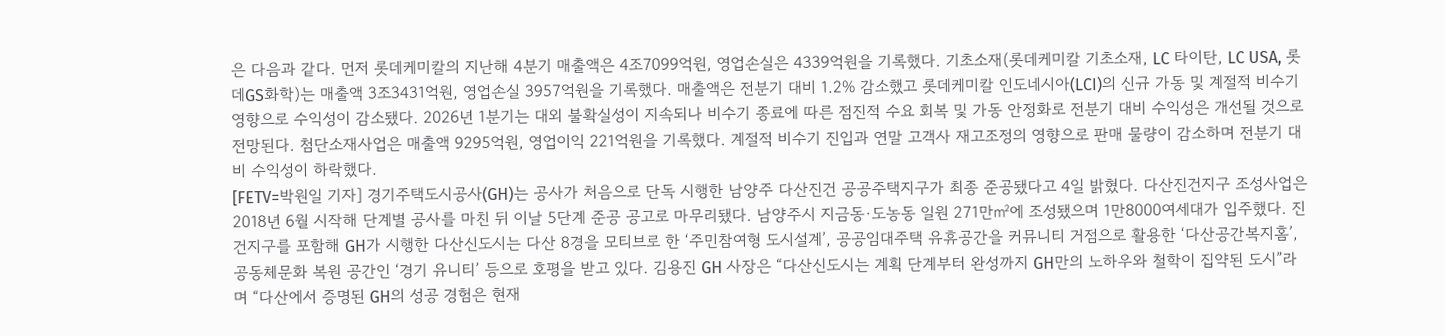은 다음과 같다. 먼저 롯데케미칼의 지난해 4분기 매출액은 4조7099억원, 영업손실은 4339억원을 기록했다. 기초소재(롯데케미칼 기초소재, LC 타이탄, LC USA, 롯데GS화학)는 매출액 3조3431억원, 영업손실 3957억원을 기록했다. 매출액은 전분기 대비 1.2% 감소했고 롯데케미칼 인도네시아(LCI)의 신규 가동 및 계절적 비수기 영향으로 수익성이 감소됐다. 2026년 1분기는 대외 불확실성이 지속되나 비수기 종료에 따른 점진적 수요 회복 및 가동 안정화로 전분기 대비 수익성은 개선될 것으로 전망된다. 첨단소재사업은 매출액 9295억원, 영업이익 221억원을 기록했다. 계절적 비수기 진입과 연말 고객사 재고조정의 영향으로 판매 물량이 감소하며 전분기 대비 수익성이 하락했다.
[FETV=박원일 기자] 경기주택도시공사(GH)는 공사가 처음으로 단독 시행한 남양주 다산진건 공공주택지구가 최종 준공됐다고 4일 밝혔다. 다산진건지구 조성사업은 2018년 6월 시작해 단계별 공사를 마친 뒤 이날 5단계 준공 공고로 마무리됐다. 남양주시 지금동·도농동 일원 271만㎡에 조성됐으며 1만8000여세대가 입주했다. 진건지구를 포함해 GH가 시행한 다산신도시는 다산 8경을 모티브로 한 ‘주민참여형 도시설계’, 공공임대주택 유휴공간을 커뮤니티 거점으로 활용한 ‘다산공간복지홈’, 공동체문화 복원 공간인 ‘경기 유니티’ 등으로 호평을 받고 있다. 김용진 GH 사장은 “다산신도시는 계획 단계부터 완성까지 GH만의 노하우와 철학이 집약된 도시”라며 “다산에서 증명된 GH의 성공 경험은 현재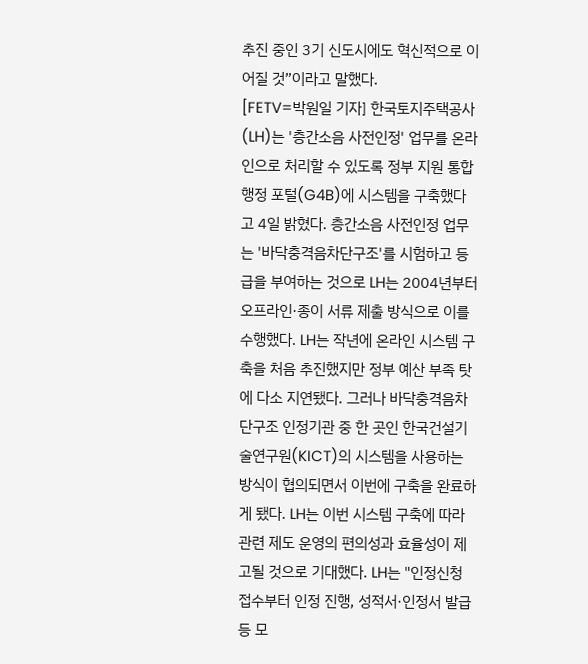추진 중인 3기 신도시에도 혁신적으로 이어질 것”이라고 말했다.
[FETV=박원일 기자] 한국토지주택공사(LH)는 '층간소음 사전인정' 업무를 온라인으로 처리할 수 있도록 정부 지원 통합행정 포털(G4B)에 시스템을 구축했다고 4일 밝혔다. 층간소음 사전인정 업무는 '바닥충격음차단구조'를 시험하고 등급을 부여하는 것으로 LH는 2004년부터 오프라인·종이 서류 제출 방식으로 이를 수행했다. LH는 작년에 온라인 시스템 구축을 처음 추진했지만 정부 예산 부족 탓에 다소 지연됐다. 그러나 바닥충격음차단구조 인정기관 중 한 곳인 한국건설기술연구원(KICT)의 시스템을 사용하는 방식이 협의되면서 이번에 구축을 완료하게 됐다. LH는 이번 시스템 구축에 따라 관련 제도 운영의 편의성과 효율성이 제고될 것으로 기대했다. LH는 "인정신청 접수부터 인정 진행, 성적서·인정서 발급 등 모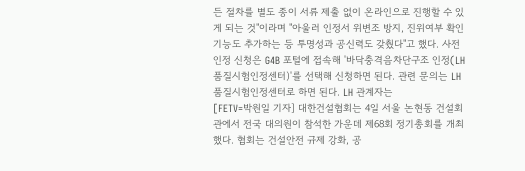든 절차를 별도 종이 서류 제출 없이 온라인으로 진행할 수 있게 되는 것"이라며 "아울러 인정서 위변조 방지, 진위여부 확인 기능도 추가하는 등 투명성과 공신력도 갖췄다"고 했다. 사전인정 신청은 G4B 포털에 접속해 '바닥충격음차단구조 인정(LH품질시험인정센터)'를 선택해 신청하면 된다. 관련 문의는 LH 품질시험인정센터로 하면 된다. LH 관계자는
[FETV=박원일 기자] 대한건설협회는 4일 서울 논현동 건설회관에서 전국 대의원이 참석한 가운데 제68회 정기총회를 개최했다. 협회는 건설안전 규제 강화, 공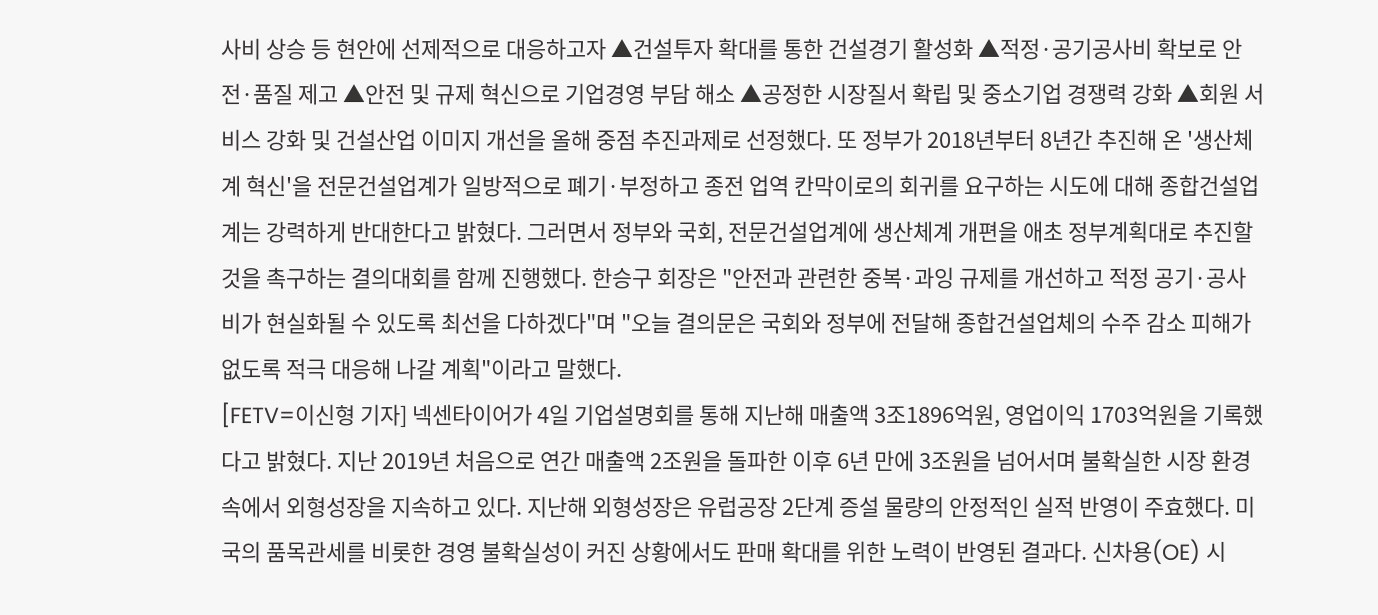사비 상승 등 현안에 선제적으로 대응하고자 ▲건설투자 확대를 통한 건설경기 활성화 ▲적정·공기공사비 확보로 안전·품질 제고 ▲안전 및 규제 혁신으로 기업경영 부담 해소 ▲공정한 시장질서 확립 및 중소기업 경쟁력 강화 ▲회원 서비스 강화 및 건설산업 이미지 개선을 올해 중점 추진과제로 선정했다. 또 정부가 2018년부터 8년간 추진해 온 '생산체계 혁신'을 전문건설업계가 일방적으로 폐기·부정하고 종전 업역 칸막이로의 회귀를 요구하는 시도에 대해 종합건설업계는 강력하게 반대한다고 밝혔다. 그러면서 정부와 국회, 전문건설업계에 생산체계 개편을 애초 정부계획대로 추진할 것을 촉구하는 결의대회를 함께 진행했다. 한승구 회장은 "안전과 관련한 중복·과잉 규제를 개선하고 적정 공기·공사비가 현실화될 수 있도록 최선을 다하겠다"며 "오늘 결의문은 국회와 정부에 전달해 종합건설업체의 수주 감소 피해가 없도록 적극 대응해 나갈 계획"이라고 말했다.
[FETV=이신형 기자] 넥센타이어가 4일 기업설명회를 통해 지난해 매출액 3조1896억원, 영업이익 1703억원을 기록했다고 밝혔다. 지난 2019년 처음으로 연간 매출액 2조원을 돌파한 이후 6년 만에 3조원을 넘어서며 불확실한 시장 환경 속에서 외형성장을 지속하고 있다. 지난해 외형성장은 유럽공장 2단계 증설 물량의 안정적인 실적 반영이 주효했다. 미국의 품목관세를 비롯한 경영 불확실성이 커진 상황에서도 판매 확대를 위한 노력이 반영된 결과다. 신차용(OE) 시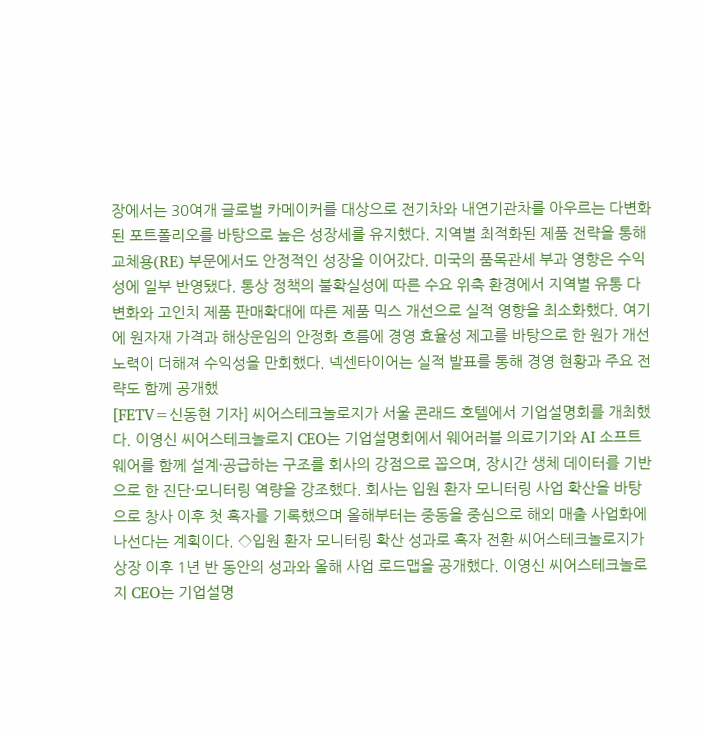장에서는 30여개 글로벌 카메이커를 대상으로 전기차와 내연기관차를 아우르는 다변화된 포트폴리오를 바탕으로 높은 성장세를 유지했다. 지역별 최적화된 제품 전략을 통해 교체용(RE) 부문에서도 안정적인 성장을 이어갔다. 미국의 품목관세 부과 영향은 수익성에 일부 반영됐다. 통상 정책의 불확실성에 따른 수요 위축 환경에서 지역별 유통 다변화와 고인치 제품 판매확대에 따른 제품 믹스 개선으로 실적 영향을 최소화했다. 여기에 원자재 가격과 해상운임의 안정화 흐름에 경영 효율성 제고를 바탕으로 한 원가 개선 노력이 더해져 수익성을 만회했다. 넥센타이어는 실적 발표를 통해 경영 현황과 주요 전략도 함께 공개했
[FETV=신동현 기자] 씨어스테크놀로지가 서울 콘래드 호텔에서 기업설명회를 개최했다. 이영신 씨어스테크놀로지 CEO는 기업설명회에서 웨어러블 의료기기와 AI 소프트웨어를 함께 설계·공급하는 구조를 회사의 강점으로 꼽으며, 장시간 생체 데이터를 기반으로 한 진단·모니터링 역량을 강조했다. 회사는 입원 환자 모니터링 사업 확산을 바탕으로 창사 이후 첫 흑자를 기록했으며 올해부터는 중동을 중심으로 해외 매출 사업화에 나선다는 계획이다. ◇입원 환자 모니터링 확산 성과로 흑자 전환 씨어스테크놀로지가 상장 이후 1년 반 동안의 성과와 올해 사업 로드맵을 공개했다. 이영신 씨어스테크놀로지 CEO는 기업설명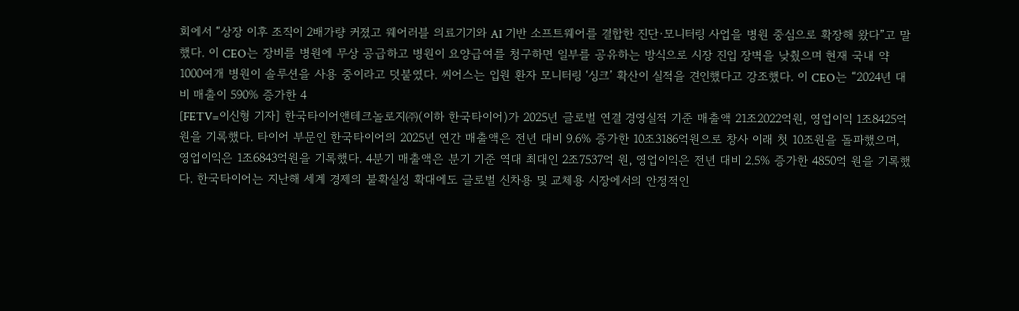회에서 “상장 이후 조직이 2배가량 커졌고 웨어러블 의료기기와 AI 기반 소프트웨어를 결합한 진단·모니터링 사업을 병원 중심으로 확장해 왔다”고 말했다. 이 CEO는 장비를 병원에 무상 공급하고 병원이 요양급여를 청구하면 일부를 공유하는 방식으로 시장 진입 장벽을 낮췄으며 현재 국내 약 1000여개 병원이 솔루션을 사용 중이라고 덧붙였다. 씨어스는 입원 환자 모니터링 ‘싱크’ 확산이 실적을 견인했다고 강조했다. 이 CEO는 “2024년 대비 매출이 590% 증가한 4
[FETV=이신형 기자] 한국타이어앤테크놀로지㈜(이하 한국타이어)가 2025년 글로벌 연결 경영실적 기준 매출액 21조2022억원, 영업이익 1조8425억원을 기록했다. 타이어 부문인 한국타이어의 2025년 연간 매출액은 전년 대비 9.6% 증가한 10조3186억원으로 창사 이래 첫 10조원을 돌파했으며, 영업이익은 1조6843억원을 기록했다. 4분기 매출액은 분기 기준 역대 최대인 2조7537억 원, 영업이익은 전년 대비 2.5% 증가한 4850억 원을 기록했다. 한국타이어는 지난해 세계 경제의 불확실성 확대에도 글로벌 신차용 및 교체용 시장에서의 안정적인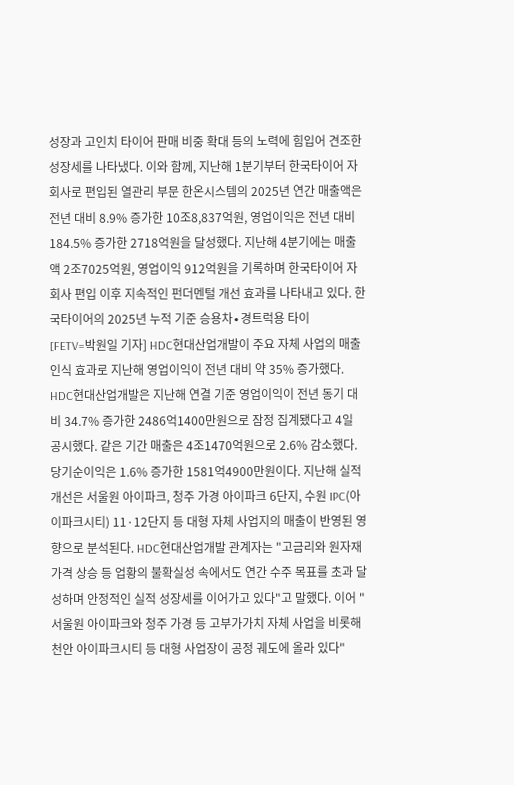성장과 고인치 타이어 판매 비중 확대 등의 노력에 힘입어 견조한 성장세를 나타냈다. 이와 함께, 지난해 1분기부터 한국타이어 자회사로 편입된 열관리 부문 한온시스템의 2025년 연간 매출액은 전년 대비 8.9% 증가한 10조8,837억원, 영업이익은 전년 대비 184.5% 증가한 2718억원을 달성했다. 지난해 4분기에는 매출액 2조7025억원, 영업이익 912억원을 기록하며 한국타이어 자회사 편입 이후 지속적인 펀더멘털 개선 효과를 나타내고 있다. 한국타이어의 2025년 누적 기준 승용차∙경트럭용 타이
[FETV=박원일 기자] HDC현대산업개발이 주요 자체 사업의 매출 인식 효과로 지난해 영업이익이 전년 대비 약 35% 증가했다. HDC현대산업개발은 지난해 연결 기준 영업이익이 전년 동기 대비 34.7% 증가한 2486억1400만원으로 잠정 집계됐다고 4일 공시했다. 같은 기간 매출은 4조1470억원으로 2.6% 감소했다. 당기순이익은 1.6% 증가한 1581억4900만원이다. 지난해 실적 개선은 서울원 아이파크, 청주 가경 아이파크 6단지, 수원 IPC(아이파크시티) 11·12단지 등 대형 자체 사업지의 매출이 반영된 영향으로 분석된다. HDC현대산업개발 관계자는 "고금리와 원자재 가격 상승 등 업황의 불확실성 속에서도 연간 수주 목표를 초과 달성하며 안정적인 실적 성장세를 이어가고 있다"고 말했다. 이어 "서울원 아이파크와 청주 가경 등 고부가가치 자체 사업을 비롯해 천안 아이파크시티 등 대형 사업장이 공정 궤도에 올라 있다"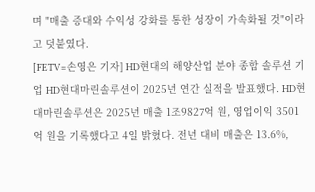며 "매출 증대와 수익성 강화를 통한 성장이 가속화될 것"이라고 덧붙였다.
[FETV=손영은 기자] HD현대의 해양산업 분야 종합 솔루션 기업 HD현대마린솔루션이 2025년 연간 실적을 발표했다. HD현대마린솔루션은 2025년 매출 1조9827억 원, 영업이익 3501억 원을 기록했다고 4일 밝혔다. 전년 대비 매출은 13.6%,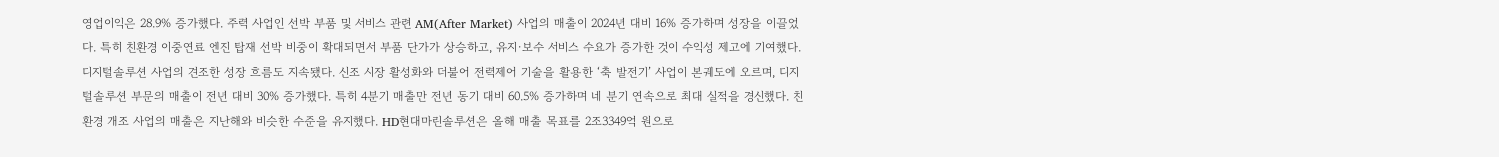영업이익은 28.9% 증가했다. 주력 사업인 선박 부품 및 서비스 관련 AM(After Market) 사업의 매출이 2024년 대비 16% 증가하며 성장을 이끌었다. 특히 친환경 이중연료 엔진 탑재 선박 비중이 확대되면서 부품 단가가 상승하고, 유지·보수 서비스 수요가 증가한 것이 수익성 제고에 기여했다. 디지털솔루션 사업의 견조한 성장 흐름도 지속됐다. 신조 시장 활성화와 더불어 전력제어 기술을 활용한 ‘축 발전기’ 사업이 본궤도에 오르며, 디지털솔루션 부문의 매출이 전년 대비 30% 증가했다. 특히 4분기 매출만 전년 동기 대비 60.5% 증가하며 네 분기 연속으로 최대 실적을 경신했다. 친환경 개조 사업의 매출은 지난해와 비슷한 수준을 유지했다. HD현대마린솔루션은 올해 매출 목표를 2조3349억 원으로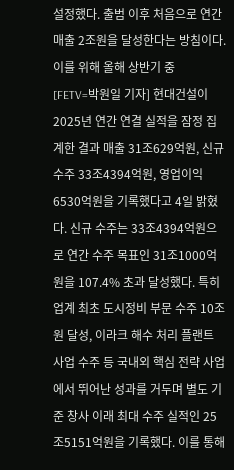설정했다. 출범 이후 처음으로 연간 매출 2조원을 달성한다는 방침이다. 이를 위해 올해 상반기 중
[FETV=박원일 기자] 현대건설이 2025년 연간 연결 실적을 잠정 집계한 결과 매출 31조629억원, 신규 수주 33조4394억원, 영업이익 6530억원을 기록했다고 4일 밝혔다. 신규 수주는 33조4394억원으로 연간 수주 목표인 31조1000억원을 107.4% 초과 달성했다. 특히 업계 최초 도시정비 부문 수주 10조원 달성, 이라크 해수 처리 플랜트 사업 수주 등 국내외 핵심 전략 사업에서 뛰어난 성과를 거두며 별도 기준 창사 이래 최대 수주 실적인 25조5151억원을 기록했다. 이를 통해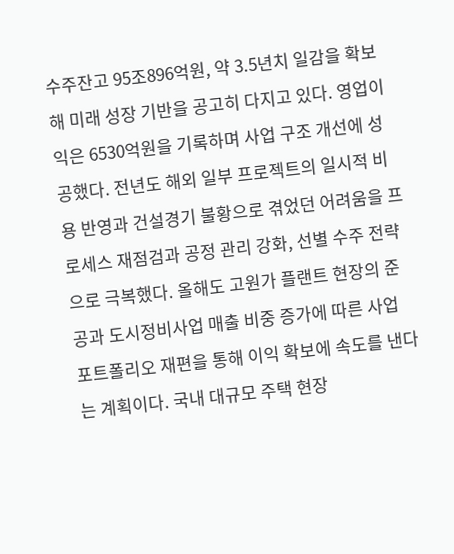수주잔고 95조896억원, 약 3.5년치 일감을 확보해 미래 성장 기반을 공고히 다지고 있다. 영업이익은 6530억원을 기록하며 사업 구조 개선에 성공했다. 전년도 해외 일부 프로젝트의 일시적 비용 반영과 건설경기 불황으로 겪었던 어려움을 프로세스 재점검과 공정 관리 강화, 선별 수주 전략으로 극복했다. 올해도 고원가 플랜트 현장의 준공과 도시정비사업 매출 비중 증가에 따른 사업 포트폴리오 재편을 통해 이익 확보에 속도를 낸다는 계획이다. 국내 대규모 주택 현장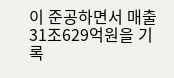이 준공하면서 매출 31조629억원을 기록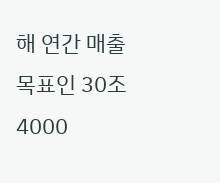해 연간 매출 목표인 30조4000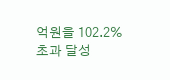억원을 102.2% 초과 달성